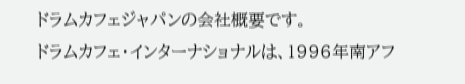ドラムカフェジャパンの会社概要です。
ドラムカフェ・インターナショナルは、1996年南アフ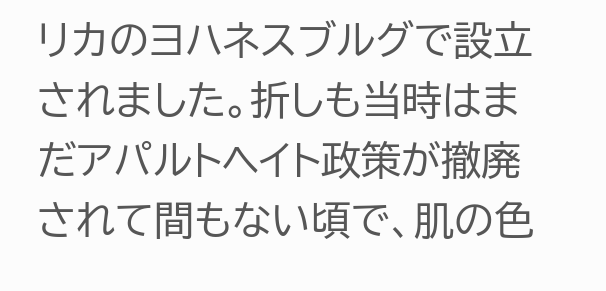リカのヨハネスブルグで設立されました。折しも当時はまだアパルトヘイト政策が撤廃されて間もない頃で、肌の色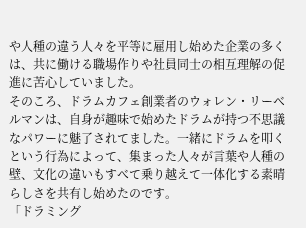や人種の違う人々を平等に雇用し始めた企業の多くは、共に働ける職場作りや社員同士の相互理解の促進に苦心していました。
そのころ、ドラムカフェ創業者のウォレン・リーベルマンは、自身が趣味で始めたドラムが持つ不思議なパワーに魅了されてました。一緒にドラムを叩くという行為によって、集まった人々が言葉や人種の壁、文化の違いもすべて乗り越えて一体化する素晴らしさを共有し始めたのです。
「ドラミング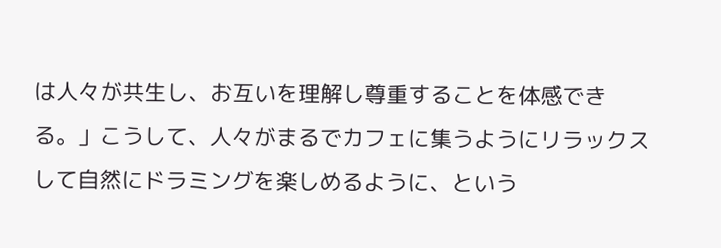は人々が共生し、お互いを理解し尊重することを体感できる。」こうして、人々がまるでカフェに集うようにリラックスして自然にドラミングを楽しめるように、という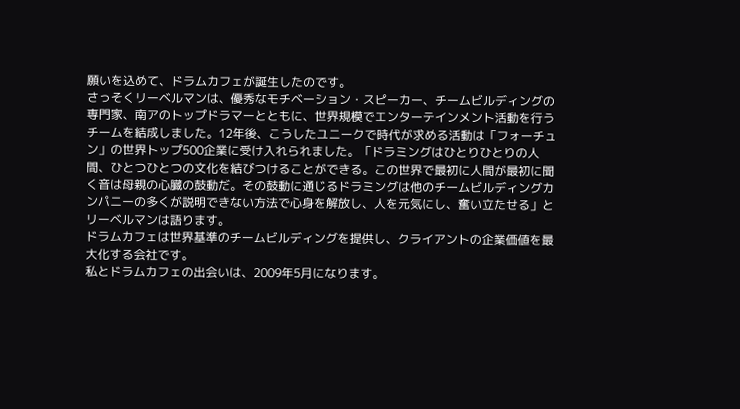願いを込めて、ドラムカフェが誕生したのです。
さっそくリーベルマンは、優秀なモチベーション・スピーカー、チームビルディングの専門家、南アのトップドラマーとともに、世界規模でエンターテインメント活動を行うチームを結成しました。12年後、こうしたユニークで時代が求める活動は「フォーチュン」の世界トップ500企業に受け入れられました。「ドラミングはひとりひとりの人間、ひとつひとつの文化を結びつけることができる。この世界で最初に人間が最初に聞く音は母親の心臓の鼓動だ。その鼓動に通じるドラミングは他のチームビルディングカンパニーの多くが説明できない方法で心身を解放し、人を元気にし、奮い立たせる」とリーベルマンは語ります。
ドラムカフェは世界基準のチームビルディングを提供し、クライアントの企業価値を最大化する会社です。
私とドラムカフェの出会いは、2009年5月になります。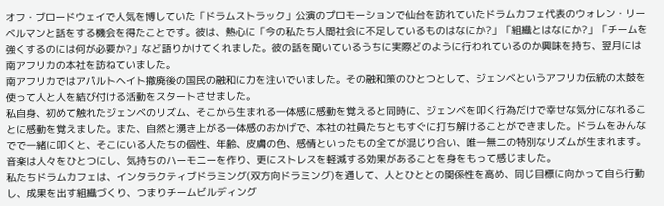オフ・ブロードウェイで人気を博していた「ドラムストラック」公演のプロモーションで仙台を訪れていたドラムカフェ代表のウォレン・リーベルマンと話をする機会を得たことです。彼は、熱心に「今の私たち人間社会に不足しているものはなにか?」「組織とはなにか?」「チームを強くするのには何が必要か?」など語りかけてくれました。彼の話を聞いているうちに実際どのように行われているのか興味を持ち、翌月には南アフリカの本社を訪ねていました。
南アフリカではアパルトヘイト撤廃後の国民の融和に力を注いでいました。その融和策のひとつとして、ジェンベというアフリカ伝統の太鼓を使って人と人を結び付ける活動をスタートさせました。
私自身、初めて触れたジェンベのリズム、そこから生まれる一体感に感動を覚えると同時に、ジェンベを叩く行為だけで幸せな気分になれることに感動を覚えました。また、自然と湧き上がる一体感のおかげで、本社の社員たちともすぐに打ち解けることができました。ドラムをみんなでで一緒に叩くと、そこにいる人たちの個性、年齢、皮膚の色、感情といったもの全てが混じり合い、唯一無二の特別なリズムが生まれます。音楽は人々をひとつにし、気持ちのハーモニーを作り、更にストレスを軽減する効果があることを身をもって感じました。
私たちドラムカフェは、インタラクティブドラミング(双方向ドラミング)を通して、人とひととの関係性を高め、同じ目標に向かって自ら行動し、成果を出す組織づくり、つまりチームビルディング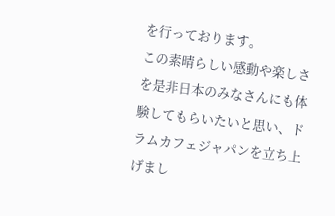を行っております。
この素晴らしい感動や楽しさを是非日本のみなさんにも体験してもらいたいと思い、ドラムカフェジャパンを立ち上げまし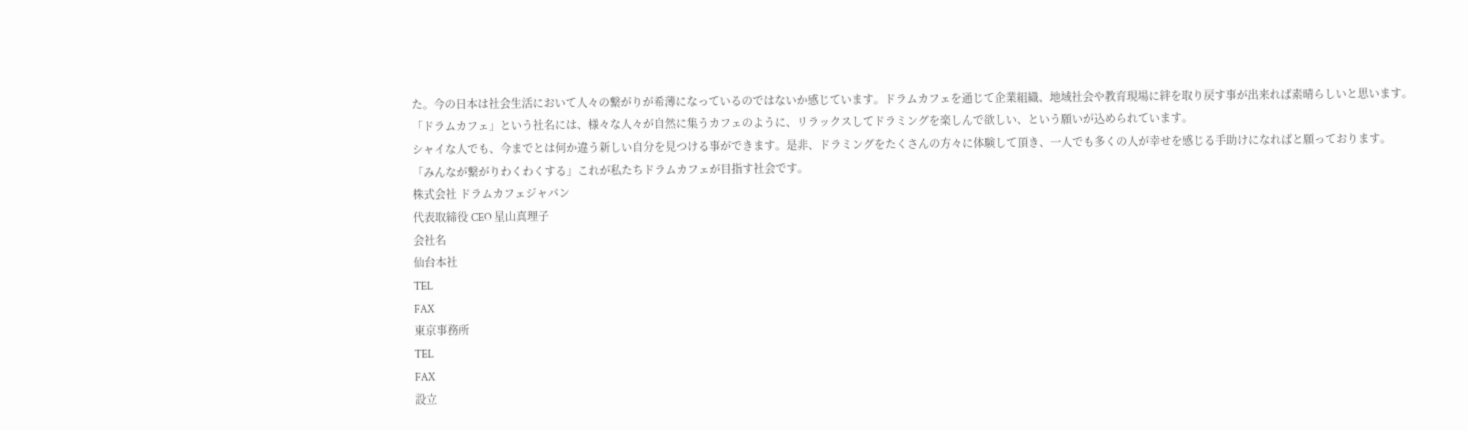た。今の日本は社会生活において人々の繋がりが希薄になっているのではないか感じています。ドラムカフェを通じて企業組織、地域社会や教育現場に絆を取り戻す事が出来れば素晴らしいと思います。
「ドラムカフェ」という社名には、様々な人々が自然に集うカフェのように、リラックスしてドラミングを楽しんで欲しい、という願いが込められています。
シャイな人でも、今までとは何か違う新しい自分を見つける事ができます。是非、ドラミングをたくさんの方々に体験して頂き、一人でも多くの人が幸せを感じる手助けになればと願っております。
「みんなが繋がりわくわくする」これが私たちドラムカフェが目指す社会です。
株式会社 ドラムカフェジャパン
代表取締役 CEO 星山真理子
会社名
仙台本社
TEL
FAX
東京事務所
TEL
FAX
設立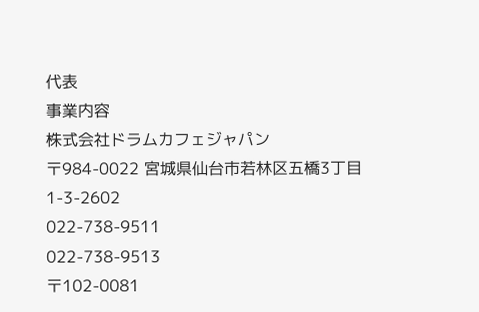代表
事業内容
株式会社ドラムカフェジャパン
〒984-0022 宮城県仙台市若林区五橋3丁目1-3-2602
022-738-9511
022-738-9513
〒102-0081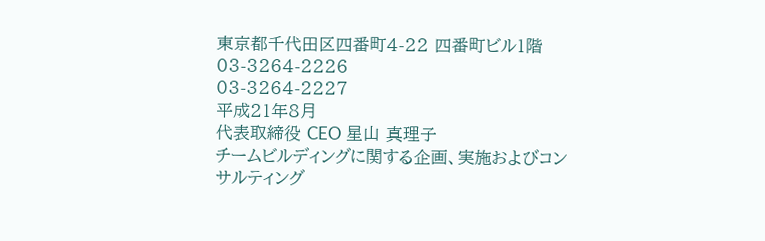東京都千代田区四番町4-22 四番町ビル1階
03-3264-2226
03-3264-2227
平成21年8月
代表取締役 CEO 星山 真理子
チームビルディングに関する企画、実施およびコンサルティング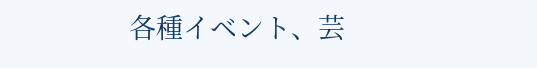各種イベント、芸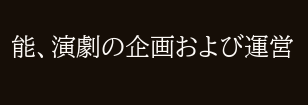能、演劇の企画および運営